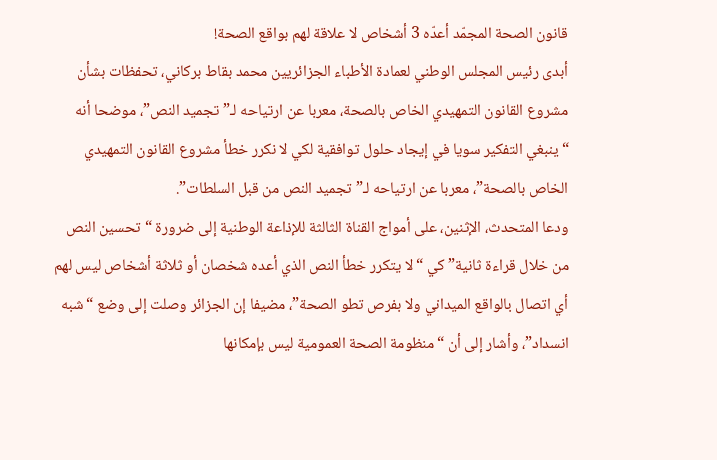قانون الصحة المجمّد أعدّه 3 أشخاص لا علاقة لهم بواقع الصحة!
أبدى رئيس المجلس الوطني لعمادة الأطباء الجزائريين محمد بقاط بركاني، تحفظات بشأن مشروع القانون التمهيدي الخاص بالصحة، معربا عن ارتياحه لـ”تجميد النص”، موضحا أنه “ينبغي التفكير سويا في إيجاد حلول توافقية لكي لا نكرر خطأ مشروع القانون التمهيدي الخاص بالصحة”، معربا عن ارتياحه لـ”تجميد النص من قبل السلطات”.
ودعا المتحدث، الإثنين، على أمواج القناة الثالثة للإذاعة الوطنية إلى ضرورة “تحسين النص من خلال قراءة ثانية” كي “لا يتكرر خطأ النص الذي أعده شخصان أو ثلاثة أشخاص ليس لهم أي اتصال بالواقع الميداني ولا بفرص تطو الصحة”، مضيفا إن الجزائر وصلت إلى وضع “شبه انسداد”، وأشار إلى أن “منظومة الصحة العمومية ليس بإمكانها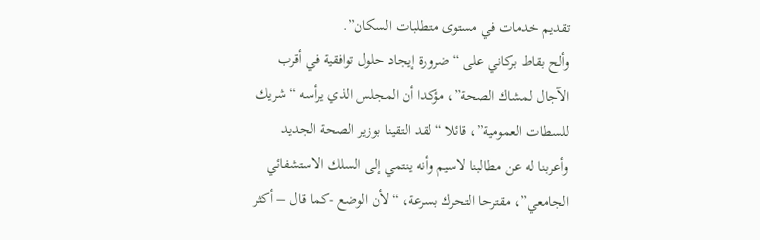تقديم خدمات في مستوى متطلبات السكان”.
وألح بقاط بركاني على “ضرورة إيجاد حلول توافقية في أقرب الآجال لمشاك الصحة”، مؤكدا أن المجلس الذي يرأسه “شريك للسطات العمومية”، قائلا “لقد التقينا بوزير الصحة الجديد وأعربنا له عن مطالبنا لاسيم وأنه ينتمي إلى السلك الاستشفائي الجامعي”، مقترحا التحرك بسرعة، “لأن الوضع -كما قال – أكثر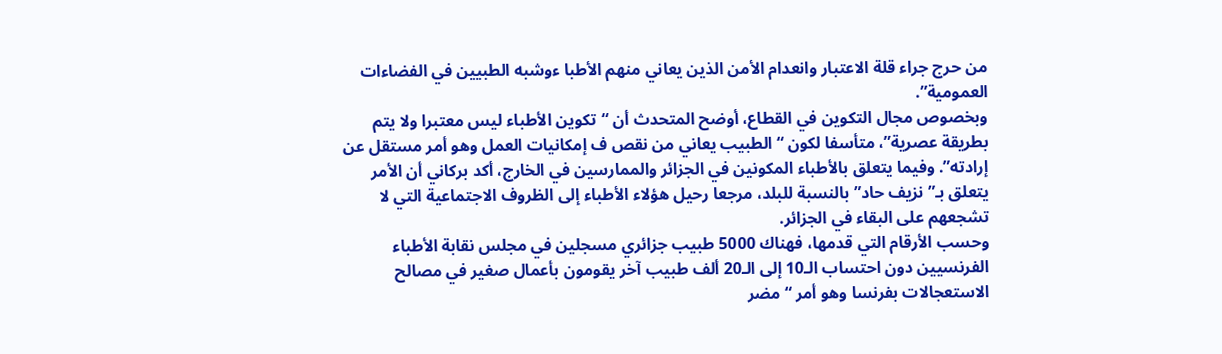من حرج جراء قلة الاعتبار وانعدام الأمن الذين يعاني منهم الأطبا ءوشبه الطبيين في الفضاءات العمومية”.
وبخصوص مجال التكوين في القطاع، أوضح المتحدث أن “تكوين الأطباء ليس معتبرا ولا يتم بطريقة عصرية”، متأسفا لكون “الطبيب يعاني من نقص ف إمكانيات العمل وهو أمر مستقل عن إرادته”. وفيما يتعلق بالأطباء المكونين في الجزائر والممارسين في الخارج، أكد بركاني أن الأمر يتعلق بـ”نزيف حاد” بالنسبة للبلد، مرجعا رحيل هؤلاء الأطباء إلى الظروف الاجتماعية التي لا تشجعهم على البقاء في الجزائر.
وحسب الأرقام التي قدمها، فهناك 5000 طبيب جزائري مسجلين في مجلس نقابة الأطباء الفرنسيين دون احتساب الـ10 إلى الـ20 ألف طبيب آخر يقومون بأعمال صغير في مصالح الاستعجالات بفرنسا وهو أمر “مضر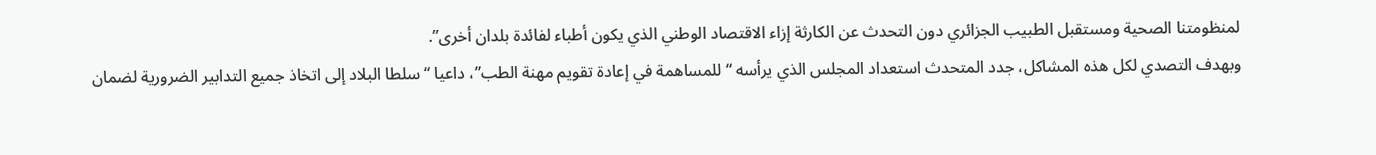لمنظومتنا الصحية ومستقبل الطبيب الجزائري دون التحدث عن الكارثة إزاء الاقتصاد الوطني الذي يكون أطباء لفائدة بلدان أخرى”.
وبهدف التصدي لكل هذه المشاكل، جدد المتحدث استعداد المجلس الذي يرأسه “للمساهمة في إعادة تقويم مهنة الطب”، داعيا “سلطا البلاد إلى اتخاذ جميع التدابير الضرورية لضمان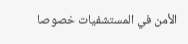الأمن في المستشفيات خصوصا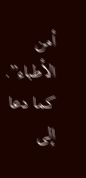أمن الأطباء”. كما دعا إلى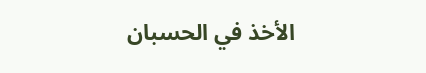الأخذ في الحسبان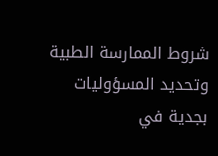شروط الممارسة الطبية وتحديد المسؤوليات بجدية في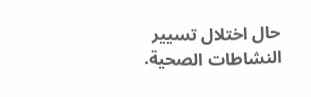حال اختلال تسيير النشاطات الصحية.